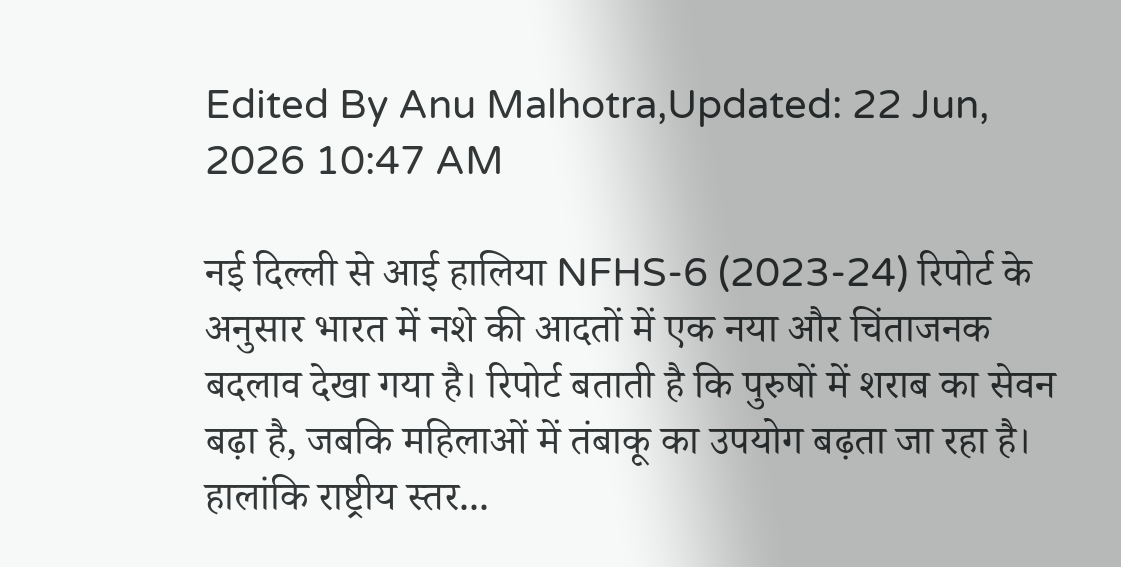Edited By Anu Malhotra,Updated: 22 Jun, 2026 10:47 AM

नई दिल्ली से आई हालिया NFHS-6 (2023-24) रिपोर्ट के अनुसार भारत में नशे की आदतों में एक नया और चिंताजनक बदलाव देखा गया है। रिपोर्ट बताती है कि पुरुषों में शराब का सेवन बढ़ा है, जबकि महिलाओं में तंबाकू का उपयोग बढ़ता जा रहा है। हालांकि राष्ट्रीय स्तर...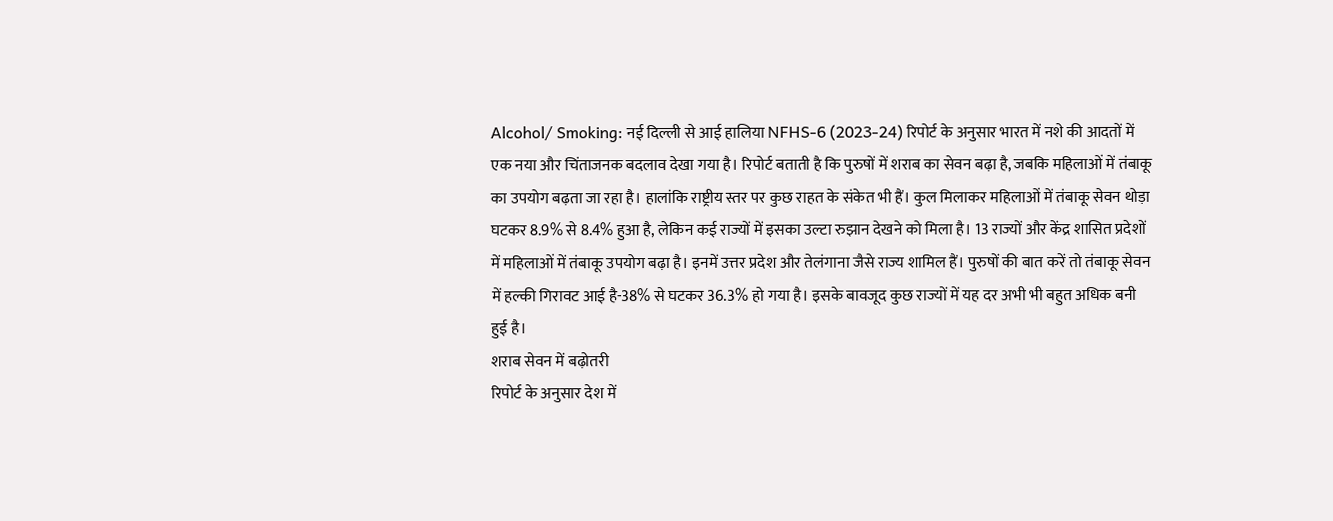Alcohol/ Smoking: नई दिल्ली से आई हालिया NFHS-6 (2023-24) रिपोर्ट के अनुसार भारत में नशे की आदतों में एक नया और चिंताजनक बदलाव देखा गया है। रिपोर्ट बताती है कि पुरुषों में शराब का सेवन बढ़ा है, जबकि महिलाओं में तंबाकू का उपयोग बढ़ता जा रहा है। हालांकि राष्ट्रीय स्तर पर कुछ राहत के संकेत भी हैं। कुल मिलाकर महिलाओं में तंबाकू सेवन थोड़ा घटकर 8.9% से 8.4% हुआ है, लेकिन कई राज्यों में इसका उल्टा रुझान देखने को मिला है। 13 राज्यों और केंद्र शासित प्रदेशों में महिलाओं में तंबाकू उपयोग बढ़ा है। इनमें उत्तर प्रदेश और तेलंगाना जैसे राज्य शामिल हैं। पुरुषों की बात करें तो तंबाकू सेवन में हल्की गिरावट आई है-38% से घटकर 36.3% हो गया है। इसके बावजूद कुछ राज्यों में यह दर अभी भी बहुत अधिक बनी हुई है।
शराब सेवन में बढ़ोतरी
रिपोर्ट के अनुसार देश में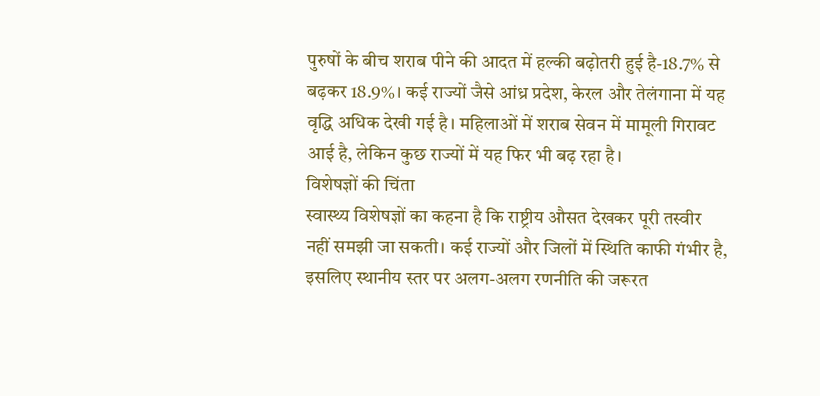पुरुषों के बीच शराब पीने की आदत में हल्की बढ़ोतरी हुई है-18.7% से बढ़कर 18.9%। कई राज्यों जैसे आंध्र प्रदेश, केरल और तेलंगाना में यह वृद्धि अधिक देखी गई है। महिलाओं में शराब सेवन में मामूली गिरावट आई है, लेकिन कुछ राज्यों में यह फिर भी बढ़ रहा है।
विशेषज्ञों की चिंता
स्वास्थ्य विशेषज्ञों का कहना है कि राष्ट्रीय औसत देखकर पूरी तस्वीर नहीं समझी जा सकती। कई राज्यों और जिलों में स्थिति काफी गंभीर है, इसलिए स्थानीय स्तर पर अलग-अलग रणनीति की जरूरत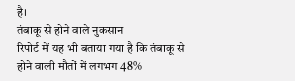है।
तंबाकू से होने वाले नुकसान
रिपोर्ट में यह भी बताया गया है कि तंबाकू से होने वाली मौतों में लगभग 48%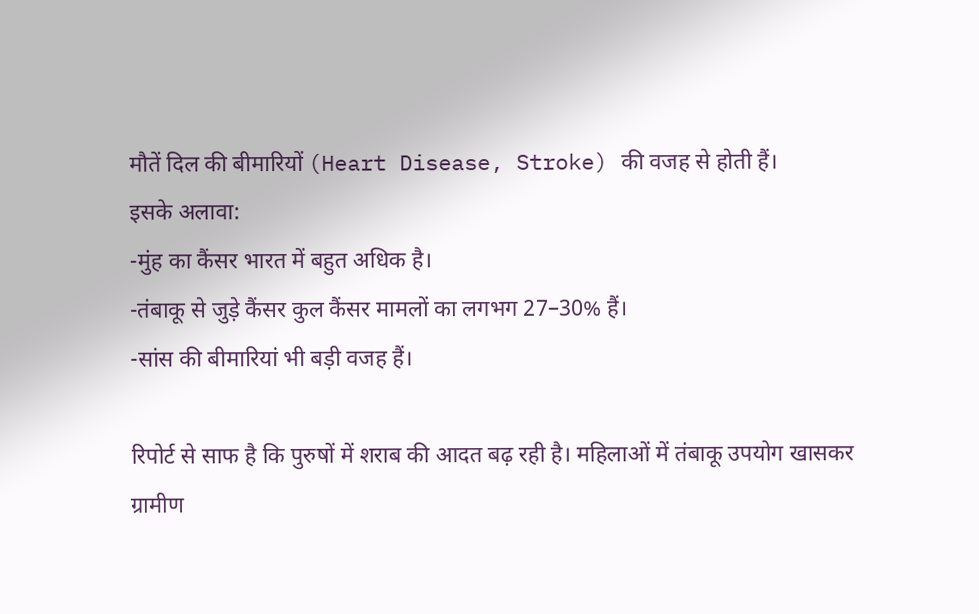मौतें दिल की बीमारियों (Heart Disease, Stroke) की वजह से होती हैं।
इसके अलावा:
-मुंह का कैंसर भारत में बहुत अधिक है।
-तंबाकू से जुड़े कैंसर कुल कैंसर मामलों का लगभग 27–30% हैं।
-सांस की बीमारियां भी बड़ी वजह हैं।

रिपोर्ट से साफ है कि पुरुषों में शराब की आदत बढ़ रही है। महिलाओं में तंबाकू उपयोग खासकर ग्रामीण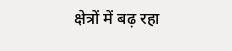क्षेत्रों में बढ़ रहा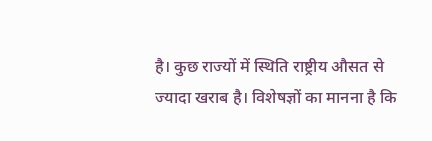है। कुछ राज्यों में स्थिति राष्ट्रीय औसत से ज्यादा खराब है। विशेषज्ञों का मानना है कि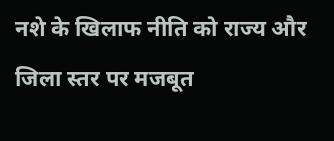नशे के खिलाफ नीति को राज्य और जिला स्तर पर मजबूत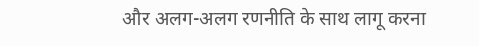और अलग-अलग रणनीति के साथ लागू करना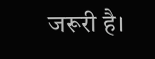जरूरी है।